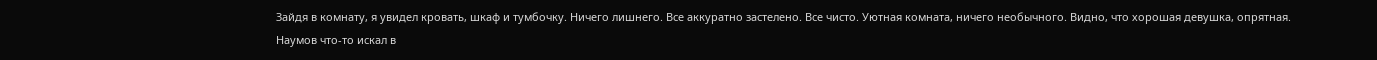Зайдя в комнату, я увидел кровать, шкаф и тумбочку. Ничего лишнего. Все аккуратно застелено. Все чисто. Уютная комната, ничего необычного. Видно, что хорошая девушка, опрятная.
Наумов что-то искал в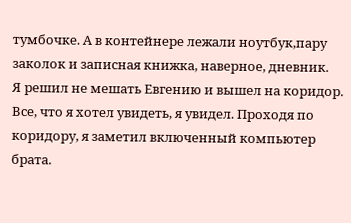тумбочке. А в контейнере лежали ноутбук,пару заколок и записная книжка, наверное, дневник.
Я решил не мешать Евгению и вышел на коридор. Все, что я хотел увидеть, я увидел. Проходя по коридору, я заметил включенный компьютер брата.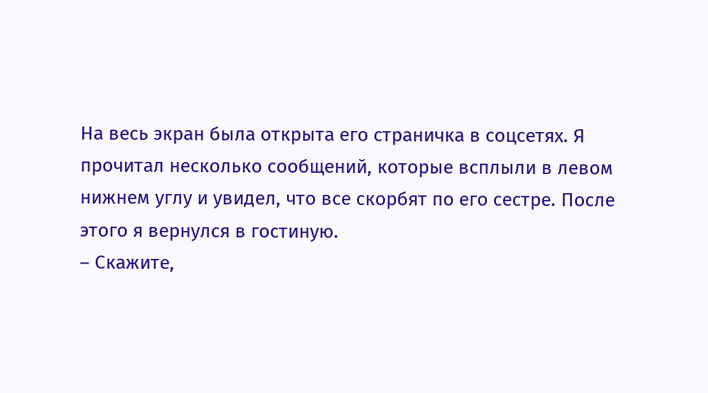На весь экран была открыта его страничка в соцсетях. Я прочитал несколько сообщений, которые всплыли в левом нижнем углу и увидел, что все скорбят по его сестре. После этого я вернулся в гостиную.
– Скажите,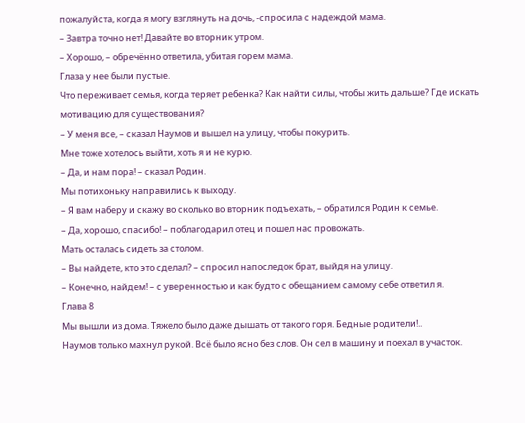пожалуйста, когда я могу взглянуть на дочь, -спросила с надеждой мама.
– Завтра точно нет! Давайте во вторник утром.
– Хорошо, – обречённо ответила, убитая горем мама.
Глаза у нее были пустые.
Что переживает семья, когда теряет ребенка? Как найти силы, чтобы жить дальше? Где искать мотивацию для существования?
– У меня все, – сказал Наумов и вышел на улицу, чтобы покурить.
Мне тоже хотелось выйти, хоть я и не курю.
– Да, и нам пора! – сказал Родин.
Мы потихоньку направились к выходу.
– Я вам наберу и скажу во сколько во вторник подъехать, – обратился Родин к семье.
– Да, хорошо, спасибо! – поблагодарил отец и пошел нас провожать.
Мать осталась сидеть за столом.
– Вы найдете, кто это сделал? – спросил напоследок брат, выйдя на улицу.
– Конечно, найдем! – с уверенностью и как будто с обещанием самому себе ответил я.
Глава 8
Мы вышли из дома. Тяжело было даже дышать от такого горя. Бедные родители!..
Наумов только махнул рукой. Всё было ясно без слов. Он сел в машину и поехал в участок.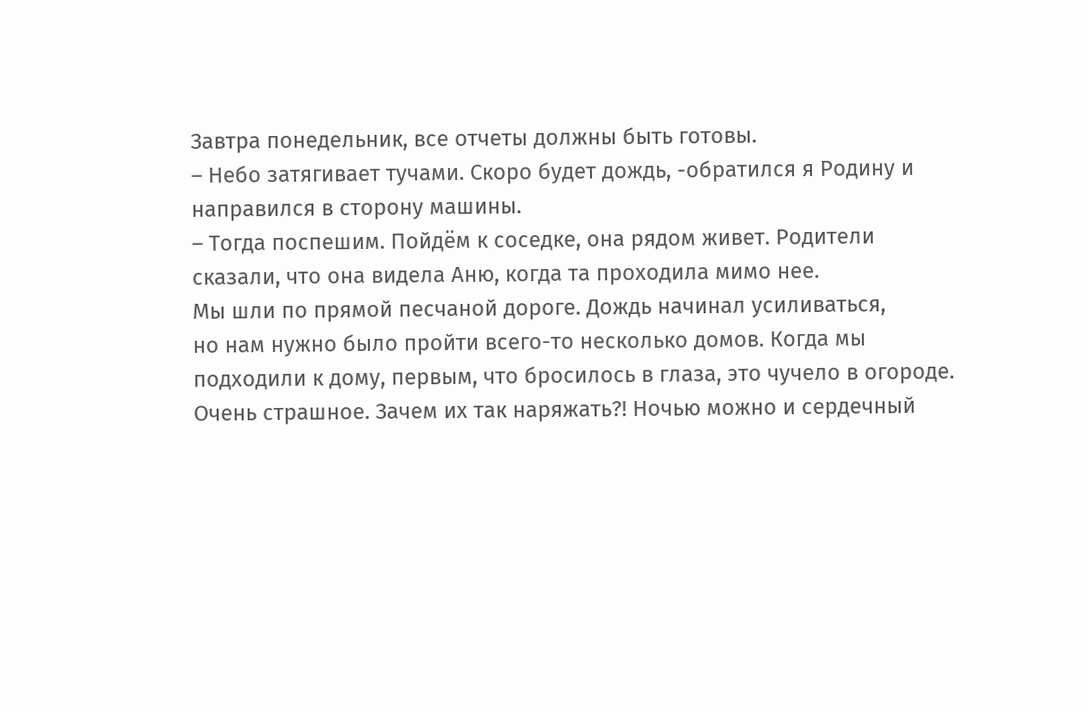Завтра понедельник, все отчеты должны быть готовы.
– Небо затягивает тучами. Скоро будет дождь, -обратился я Родину и направился в сторону машины.
– Тогда поспешим. Пойдём к соседке, она рядом живет. Родители сказали, что она видела Аню, когда та проходила мимо нее.
Мы шли по прямой песчаной дороге. Дождь начинал усиливаться,
но нам нужно было пройти всего-то несколько домов. Когда мы подходили к дому, первым, что бросилось в глаза, это чучело в огороде. Очень страшное. Зачем их так наряжать?! Ночью можно и сердечный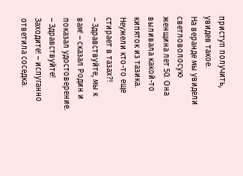приступ получить, увидев такое.
На веранде мы увидели светловолосую женщина лет 50. Она выливала какой-то кипяток из тазика. Неужели кто-то еще стирает в тазах?!
– Здравствуйте, мы к вам! – сказал Родин и показал удостоверение.
– Здравствуйте! Заходите! – испуганно ответила соседка.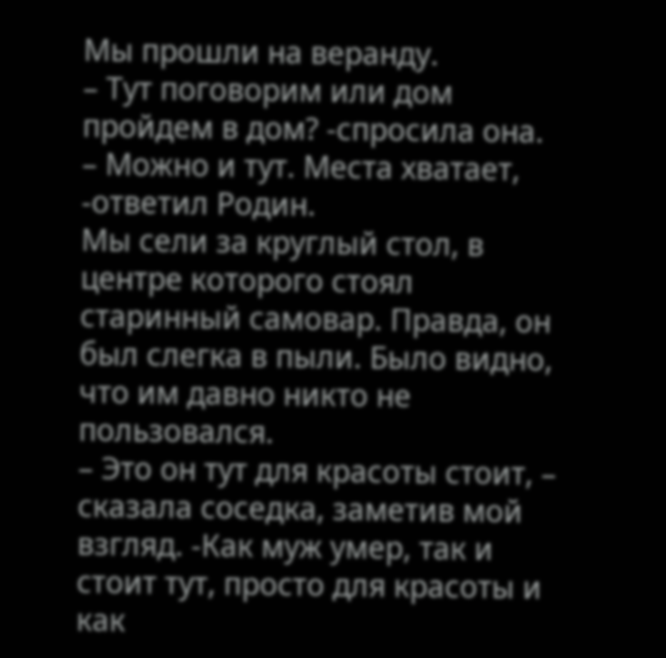Мы прошли на веранду.
– Тут поговорим или дом пройдем в дом? -спросила она.
– Можно и тут. Места хватает, -ответил Родин.
Мы сели за круглый стол, в центре которого стоял старинный самовар. Правда, он был слегка в пыли. Было видно, что им давно никто не пользовался.
– Это он тут для красоты стоит, – сказала соседка, заметив мой взгляд. -Как муж умер, так и стоит тут, просто для красоты и как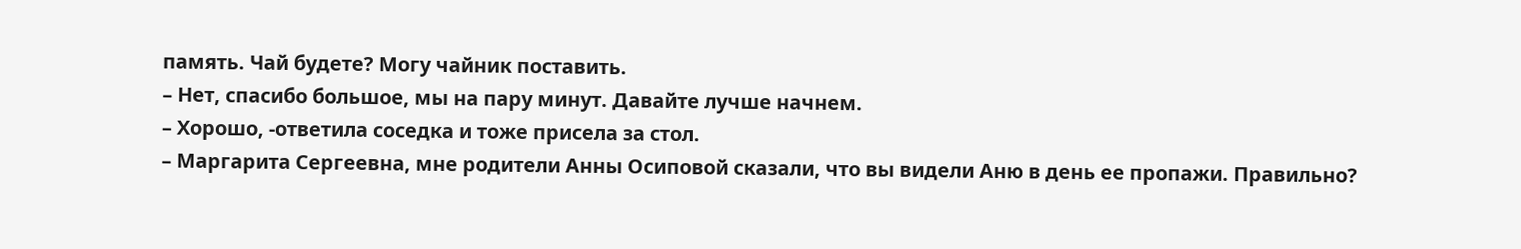память. Чай будете? Могу чайник поставить.
– Нет, спасибо большое, мы на пару минут. Давайте лучше начнем.
– Хорошо, -ответила соседка и тоже присела за стол.
– Маргарита Сергеевна, мне родители Анны Осиповой сказали, что вы видели Аню в день ее пропажи. Правильно?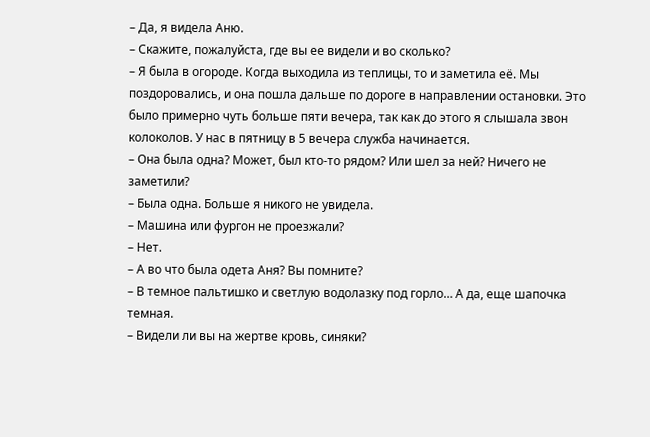– Да, я видела Аню.
– Скажите, пожалуйста, где вы ее видели и во сколько?
– Я была в огороде. Когда выходила из теплицы, то и заметила её. Мы поздоровались, и она пошла дальше по дороге в направлении остановки. Это было примерно чуть больше пяти вечера, так как до этого я слышала звон колоколов. У нас в пятницу в 5 вечера служба начинается.
– Она была одна? Может, был кто-то рядом? Или шел за ней? Ничего не заметили?
– Была одна. Больше я никого не увидела.
– Машина или фургон не проезжали?
– Нет.
– А во что была одета Аня? Вы помните?
– В темное пальтишко и светлую водолазку под горло… А да, еще шапочка темная.
– Видели ли вы на жертве кровь, синяки?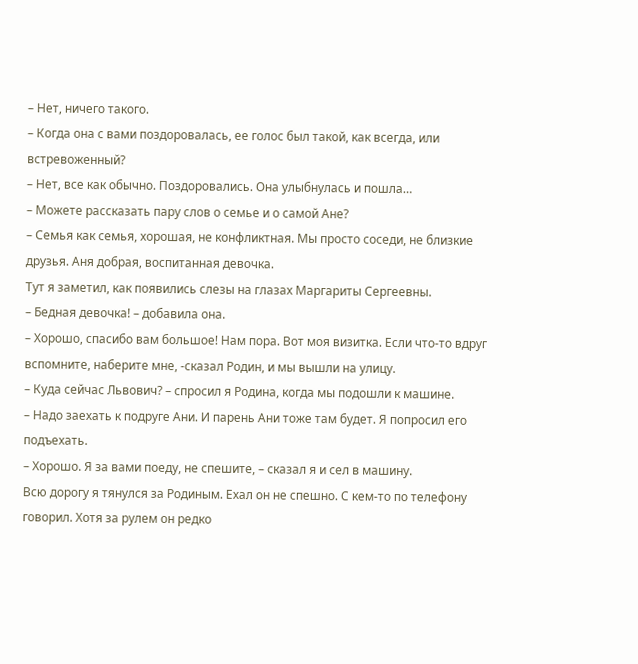– Нет, ничего такого.
– Когда она с вами поздоровалась, ее голос был такой, как всегда, или встревоженный?
– Нет, все как обычно. Поздоровались. Она улыбнулась и пошла…
– Можете рассказать пару слов о семье и о самой Ане?
– Семья как семья, хорошая, не конфликтная. Мы просто соседи, не близкие друзья. Аня добрая, воспитанная девочка.
Тут я заметил, как появились слезы на глазах Маргариты Сергеевны.
– Бедная девочка! – добавила она.
– Хорошо, спасибо вам большое! Нам пора. Вот моя визитка. Если что-то вдруг вспомните, наберите мне, -сказал Родин, и мы вышли на улицу.
– Куда сейчас Львович? – спросил я Родина, когда мы подошли к машине.
– Надо заехать к подруге Ани. И парень Ани тоже там будет. Я попросил его подъехать.
– Хорошо. Я за вами поеду, не спешите, – сказал я и сел в машину.
Всю дорогу я тянулся за Родиным. Ехал он не спешно. С кем-то по телефону говорил. Хотя за рулем он редко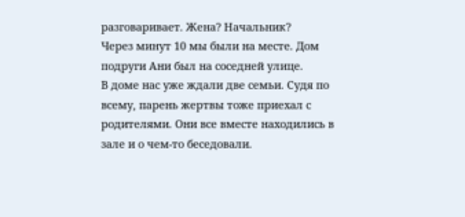разговаривает. Жена? Начальник?
Через минут 10 мы были на месте. Дом подруги Ани был на соседней улице.
В доме нас уже ждали две семьи. Судя по всему, парень жертвы тоже приехал с родителями. Они все вместе находились в зале и о чем-то беседовали.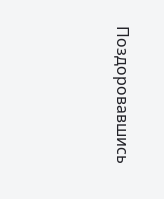Поздоровавшись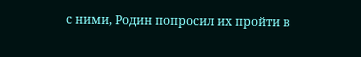с ними, Родин попросил их пройти в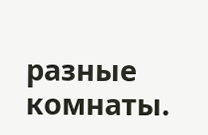разные комнаты.